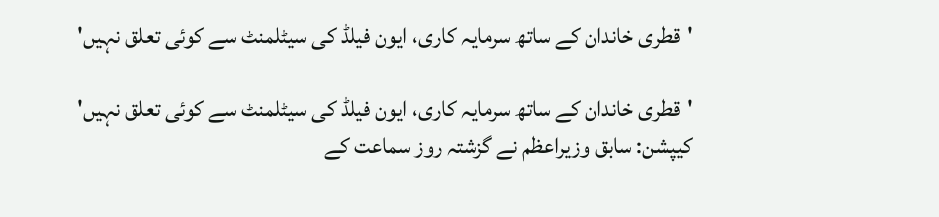'قطری خاندان کے ساتھ سرمایہ کاری، ایون فیلڈ کی سیٹلمنٹ سے کوئی تعلق نہیں'

'قطری خاندان کے ساتھ سرمایہ کاری، ایون فیلڈ کی سیٹلمنٹ سے کوئی تعلق نہیں'
کیپشن: سابق وزیراعظم نے گزشتہ روز سماعت کے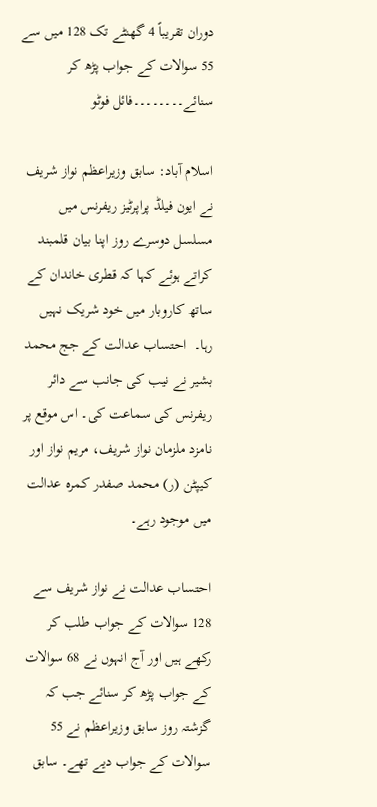دوران تقریباً 4 گھنٹے تک 128 میں سے 55 سوالات کے جواب پڑھ کر سنائے۔۔۔۔۔۔۔۔فائل فوٹو

اسلام آباد: سابق وزیراعظم نواز شریف نے ایون فیلڈ پراپرٹیز ریفرنس میں مسلسل دوسرے روز اپنا بیان قلمبند کراتے ہوئے کہا کہ قطری خاندان کے ساتھ کاروبار میں خود شریک نہیں رہا۔  احتساب عدالت کے جج محمد بشیر نے نیب کی جانب سے دائر ریفرنس کی سماعت کی۔ اس موقع پر نامزد ملزمان نواز شریف، مریم نواز اور کیپٹن (ر) محمد صفدر کمرہ عدالت میں موجود رہے۔

احتساب عدالت نے نواز شریف سے 128 سوالات کے جواب طلب کر رکھے ہیں اور آج انہوں نے 68 سوالات کے جواب پڑھ کر سنائے جب کہ گزشتہ روز سابق وزیراعظم نے 55 سوالات کے جواب دیے تھے۔ سابق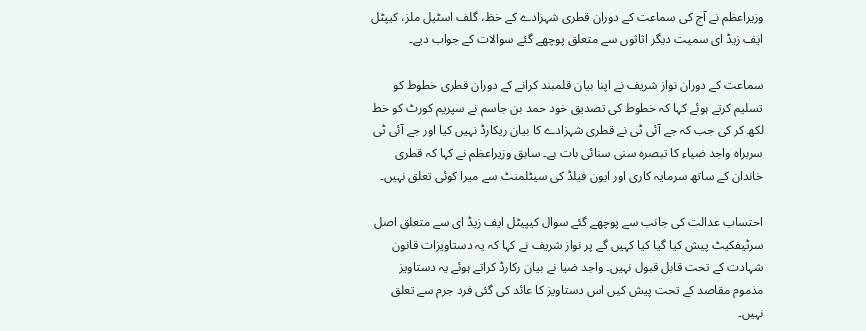وزیراعظم نے آج کی سماعت کے دوران قطری شہزادے کے خظ، گلف اسٹیل ملز، کیپٹل ایف زیڈ ای سمیت دیگر اثاثوں سے متعلق پوچھے گئے سوالات کے جواب دیے۔

سماعت کے دوران نواز شریف نے اپنا بیان قلمبند کرانے کے دوران قطری خطوط کو تسلیم کرتے ہوئے کہا کہ خطوط کی تصدیق خود حمد بن جاسم نے سپریم کورٹ کو خط لکھ کر کی جب کہ جے آئی ٹی نے قطری شہزادے کا بیان ریکارڈ نہیں کیا اور جے آئی ٹی سربراہ واجد ضیاء کا تبصرہ سنی سنائی بات ہے۔ سابق وزیراعظم نے کہا کہ قطری خاندان کے ساتھ سرمایہ کاری اور ایون فیلڈ کی سیٹلمنٹ سے میرا کوئی تعلق نہیں۔

احتساب عدالت کی جانب سے پوچھے گئے سوال کیپیٹل ایف زیڈ ای سے متعلق اصل سرٹیفکیٹ پیش کیا گیا کیا کہیں گے پر نواز شریف نے کہا کہ یہ دستاویزات قانون شہادت کے تحت قابل قبول نہیں۔ واجد ضیا نے بیان رکارڈ کراتے ہوئے یہ دستاویز مذموم مقاصد کے تحت پیش کیں اس دستاویز کا عائد کی گئی فرد جرم سے تعلق نہیں۔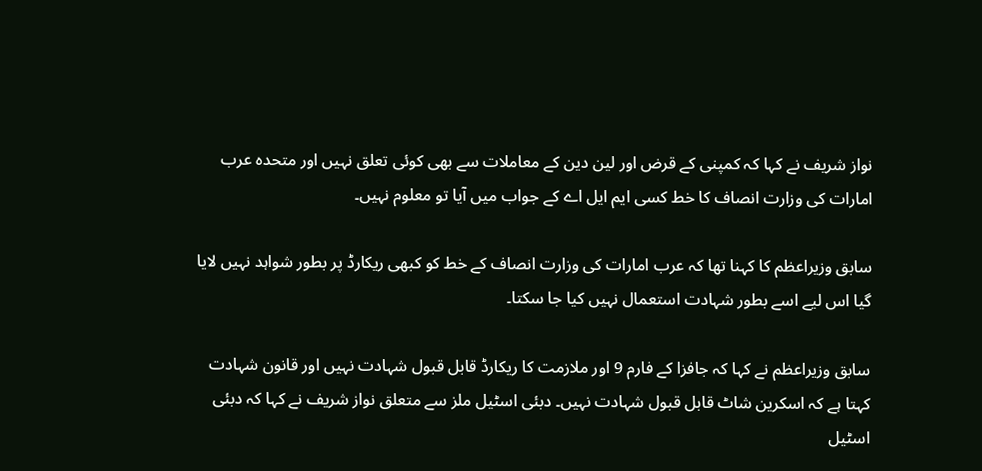نواز شریف نے کہا کہ کمپنی کے قرض اور لین دین کے معاملات سے بھی کوئی تعلق نہیں اور متحدہ عرب امارات کی وزارت انصاف کا خط کسی ایم ایل اے کے جواب میں آیا تو معلوم نہیں۔

سابق وزیراعظم کا کہنا تھا کہ عرب امارات کی وزارت انصاف کے خط کو کبھی ریکارڈ پر بطور شواہد نہیں لایا گیا اس لیے اسے بطور شہادت استعمال نہیں کیا جا سکتا۔

سابق وزیراعظم نے کہا کہ جافزا کے فارم 9 اور ملازمت کا ریکارڈ قابل قبول شہادت نہیں اور قانون شہادت کہتا ہے کہ اسکرین شاٹ قابل قبول شہادت نہیں۔ دبئی اسٹیل ملز سے متعلق نواز شریف نے کہا کہ دبئی اسٹیل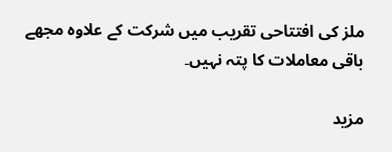ملز کی افتتاحی تقریب میں شرکت کے علاوہ مجھے باقی معاملات کا پتہ نہیں۔

مزید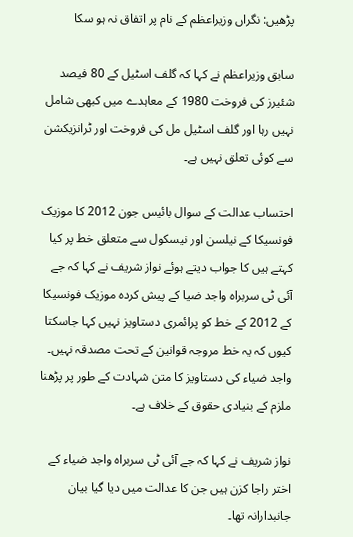پڑھیں: نگراں وزیراعظم کے نام پر اتفاق نہ ہو سکا

سابق وزیراعظم نے کہا کہ گلف اسٹیل کے 80 فیصد شئیرز کی فروخت 1980 کے معاہدے میں کبھی شامل نہیں رہا اور گلف اسٹیل مل کی فروخت اور ٹرانزیکشن سے کوئی تعلق نہیں ہے۔

احتساب عدالت کے سوال بائیس جون 2012 کا موزیک فونسیکا کے نیلسن اور نیسکول سے متعلق خط پر کیا کہتے ہیں کا جواب دیتے ہوئے نواز شریف نے کہا کہ جے آئی ٹی سربراہ واجد ضیا کے پیش کردہ موزیک فونسیکا کے 2012 کے خط کو پرائمری دستاویز نہیں کہا جاسکتا کیوں کہ یہ خط مروجہ قوانین کے تحت مصدقہ نہیں۔ واجد ضیاء کی دستاویز کا متن شہادت کے طور پر پڑھنا ملزم کے بنیادی حقوق کے خلاف ہے۔

نواز شریف نے کہا کہ جے آئی ٹی سربراہ واجد ضیاء کے اختر راجا کزن ہیں جن کا عدالت میں دیا گیا بیان جانبدارانہ تھا۔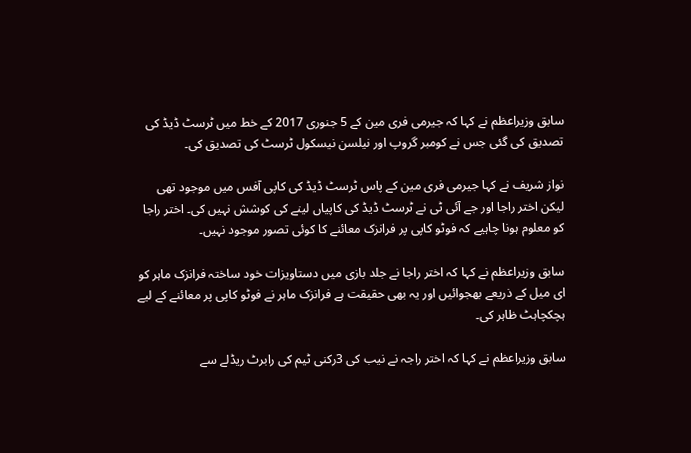سابق وزیراعظم نے کہا کہ جیرمی فری مین کے 5 جنوری 2017 کے خط میں ٹرسٹ ڈیڈ کی تصدیق کی گئی جس نے کومبر گروپ اور نیلسن نیسکول ٹرسٹ کی تصدیق کی۔

نواز شریف نے کہا جیرمی فری مین کے پاس ٹرسٹ ڈیڈ کی کاپی آفس میں موجود تھی لیکن اختر راجا اور جے آئی ٹی نے ٹرسٹ ڈیڈ کی کاپیاں لینے کی کوشش نہیں کی۔ اختر راجا کو معلوم ہونا چاہیے کہ فوٹو کاپی پر فرانزک معائنے کا کوئی تصور موجود نہیں۔

سابق وزیراعظم نے کہا کہ اختر راجا نے جلد بازی میں دستاویزات خود ساختہ فرانزک ماہر کو ای میل کے ذریعے بھجوائیں اور یہ بھی حقیقت ہے فرانزک ماہر نے فوٹو کاپی پر معائنے کے لیے ہچکچاہٹ ظاہر کی۔

سابق وزیراعظم نے کہا کہ اختر راجہ نے نیب کی 3رکنی ٹیم کی رابرٹ ریڈلے سے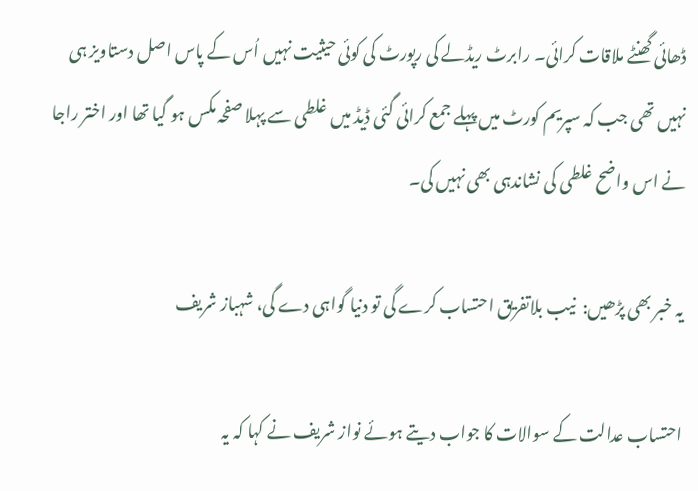ڈھائی گھنٹے ملاقات کرائی۔ رابرٹ ریڈلے کی رپورٹ کی کوئی حیثیت نہیں اُس کے پاس اصل دستاویز ہی نہیں تھی جب کہ سپریم کورٹ میں پہلے جمع کرائی گئی ڈیڈ میں غلطی سے پہلا صفحہ مکس ہو گیا تھا اور اختر راجا نے اس واضح غلطی کی نشاندہی بھی نہیں کی۔

یہ خبر بھی پڑھیں:  نیب بلاتفریق احتساب کرے گی تو دنیا گواہی دے گی، شہباز شریف

احتساب عدالت کے سوالات کا جواب دیتے ہوئے نواز شریف نے کہا کہ یہ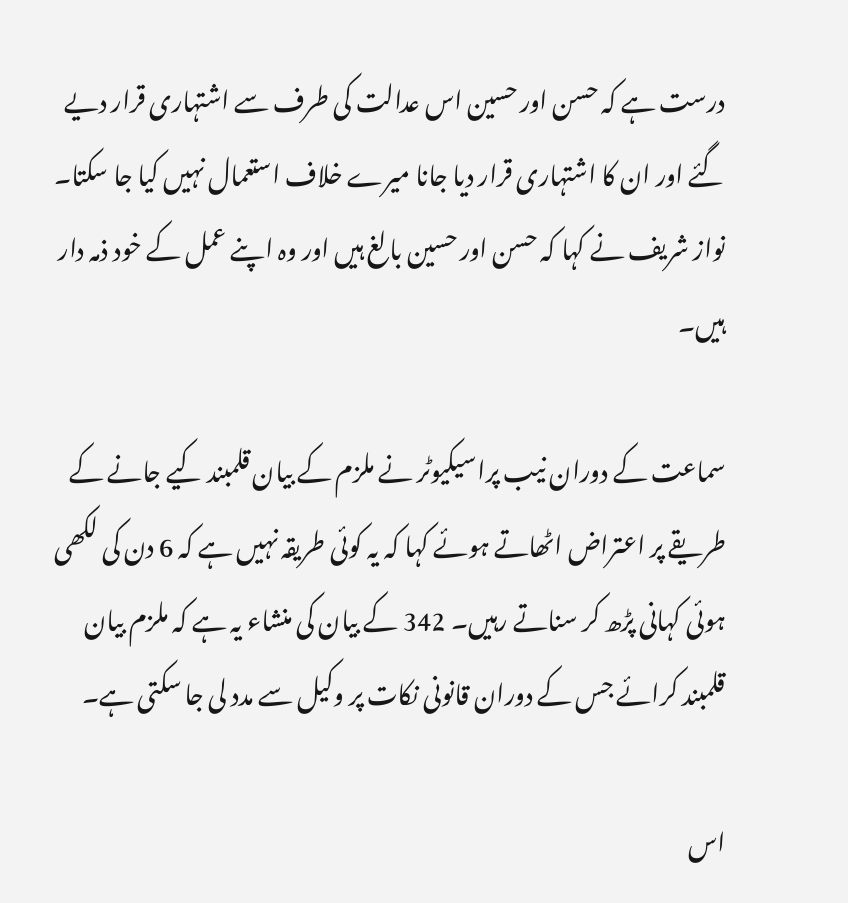درست ہے کہ حسن اور حسین اس عدالت کی طرف سے اشتہاری قرار دیے گئے اور ان کا اشتہاری قرار دیا جانا میرے خلاف استعمال نہیں کیا جا سکتا۔ نواز شریف نے کہا کہ حسن اور حسین بالغ ہیں اور وہ اپنے عمل کے خود ذمہ دار ہیں۔

سماعت کے دوران نیب پراسیکیوٹر نے ملزم کے بیان قلمبند کیے جانے کے طریقے پر اعتراض اٹھاتے ہوئے کہا کہ یہ کوئی طریقہ نہیں ہے کہ 6 دن کی لکھی ہوئی کہانی پڑھ کر سناتے رہیں۔ 342 کے بیان کی منشاء یہ ہے کہ ملزم بیان قلمبند کرائے جس کے دوران قانونی نکات پر وکیل سے مدد لی جا سکتی ہے۔

اس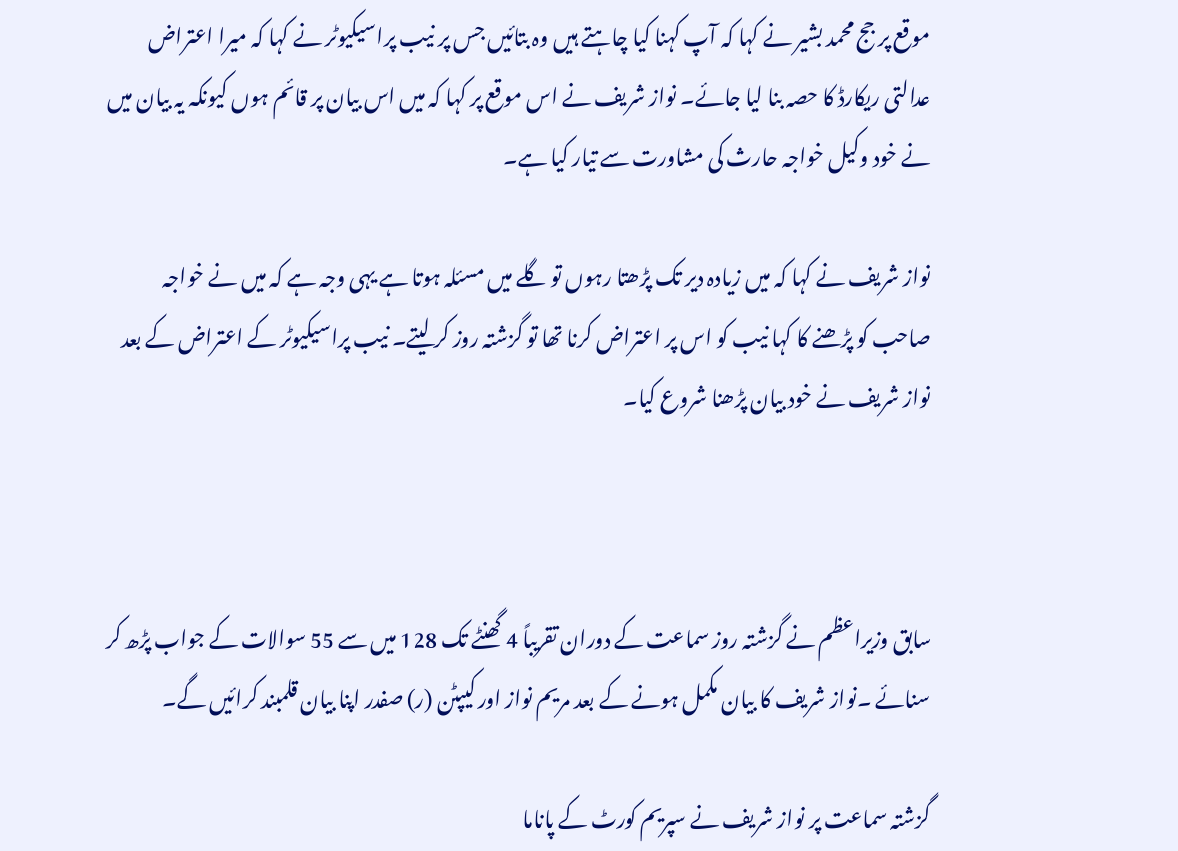موقع پر جج محمد بشیر نے کہا کہ آپ کہنا کیا چاہتے ہیں وہ بتائیں جس پر نیب پراسیکیوٹر نے کہا کہ میرا اعتراض عدالتی ریکارڈ کا حصہ بنا لیا جائے۔ نواز شریف نے اس موقع پر کہا کہ میں اس بیان پر قائم ہوں کیونکہ یہ بیان میں نے خود وکیل خواجہ حارث کی مشاورت سے تیار کیا ہے۔

نواز شریف نے کہا کہ میں زیادہ دیر تک پڑھتا رہوں تو گلے میں مسئلہ ہوتا ہے یہی وجہ ہے کہ میں نے خواجہ صاحب کو پڑھنے کا کہا نیب کو اس پر اعتراض کرنا تھا تو گزشتہ روز کر لیتے۔ نیب پراسیکیوٹر کے اعتراض کے بعد نواز شریف نے خود بیان پڑھنا شروع کیا۔



سابق وزیراعظم نے گزشتہ روز سماعت کے دوران تقریباً 4 گھنٹے تک 128 میں سے 55 سوالات کے جواب پڑھ کر سنائے ۔نواز شریف کا بیان مکمل ہونے کے بعد مریم نواز اور کیپٹن (ر) صفدر اپنا بیان قلمبند کرائیں گے۔

گزشتہ سماعت پر نواز شریف نے سپریم کورٹ کے پاناما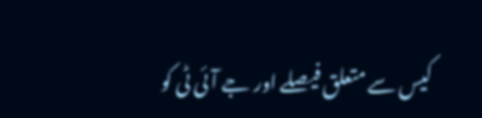کیس سے متعلق فیصلے اور جے آئی ٹی کو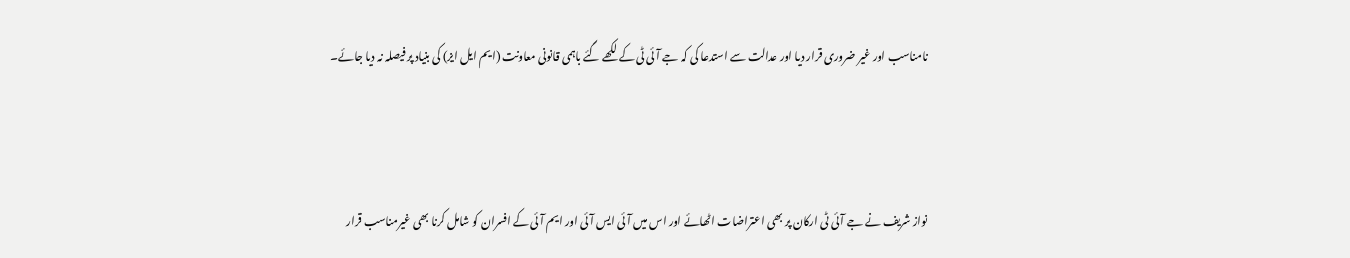نامناسب اور غیر ضروری قرار دیا اور عدالت سے استدعا کی کہ جے آئی ٹی کے لکھے گئے باہمی قانونی معاونت (ایم ایل ایز) کی بنیاد پر فیصلہ نہ دیا جائے۔



نواز شریف نے جے آئی ٹی ارکان پر بھی اعتراضات اٹھائے اور اس میں آئی ایس آئی اور ایم آئی کے افسران کو شامل کرنا بھی غیرمناسب قرار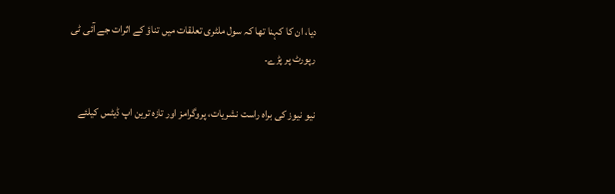دیا، ان کا کہنا تھا کہ سول ملٹری تعلقات میں تناؤ کے اثرات جے آئی ٹی رپورٹ پر پڑے۔

نیو نیوز کی براہ راست نشریات، پروگرامز اور تازہ ترین اپ ڈیٹس کیلئے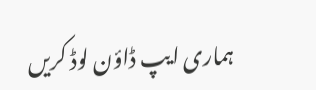ہماری ایپ ڈاؤن لوڈ کریں